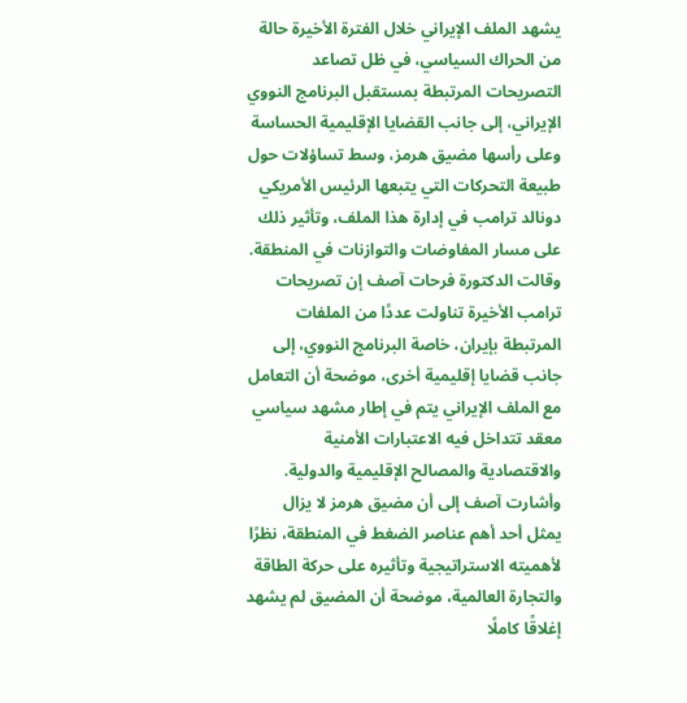يشهد الملف الإيراني خلال الفترة الأخيرة حالة من الحراك السياسي، في ظل تصاعد التصريحات المرتبطة بمستقبل البرنامج النووي الإيراني، إلى جانب القضايا الإقليمية الحساسة وعلى رأسها مضيق هرمز، وسط تساؤلات حول طبيعة التحركات التي يتبعها الرئيس الأمريكي دونالد ترامب في إدارة هذا الملف، وتأثير ذلك على مسار المفاوضات والتوازنات في المنطقة.
وقالت الدكتورة فرحات آصف إن تصريحات ترامب الأخيرة تناولت عددًا من الملفات المرتبطة بإيران، خاصة البرنامج النووي، إلى جانب قضايا إقليمية أخرى، موضحة أن التعامل مع الملف الإيراني يتم في إطار مشهد سياسي معقد تتداخل فيه الاعتبارات الأمنية والاقتصادية والمصالح الإقليمية والدولية.
وأشارت آصف إلى أن مضيق هرمز لا يزال يمثل أحد أهم عناصر الضغط في المنطقة، نظرًا لأهميته الاستراتيجية وتأثيره على حركة الطاقة والتجارة العالمية، موضحة أن المضيق لم يشهد إغلاقًا كاملًا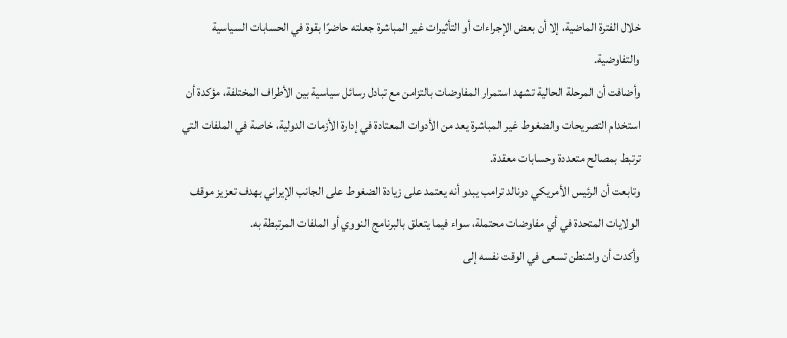خلال الفترة الماضية، إلا أن بعض الإجراءات أو التأثيرات غير المباشرة جعلته حاضرًا بقوة في الحسابات السياسية والتفاوضية.
وأضافت أن المرحلة الحالية تشهد استمرار المفاوضات بالتزامن مع تبادل رسائل سياسية بين الأطراف المختلفة، مؤكدة أن استخدام التصريحات والضغوط غير المباشرة يعد من الأدوات المعتادة في إدارة الأزمات الدولية، خاصة في الملفات التي ترتبط بمصالح متعددة وحسابات معقدة.
وتابعت أن الرئيس الأمريكي دونالد ترامب يبدو أنه يعتمد على زيادة الضغوط على الجانب الإيراني بهدف تعزيز موقف الولايات المتحدة في أي مفاوضات محتملة، سواء فيما يتعلق بالبرنامج النووي أو الملفات المرتبطة به.
وأكدت أن واشنطن تسعى في الوقت نفسه إلى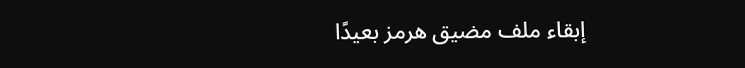إبقاء ملف مضيق هرمز بعيدًا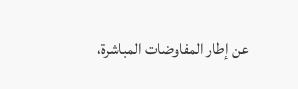عن إطار المفاوضات المباشرة،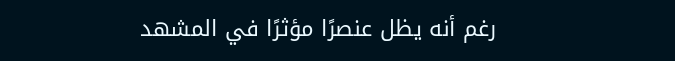رغم أنه يظل عنصرًا مؤثرًا في المشهد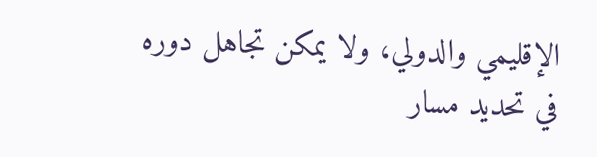الإقليمي والدولي، ولا يمكن تجاهل دوره في تحديد مسار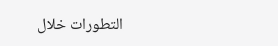التطورات خلال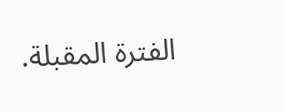الفترة المقبلة.